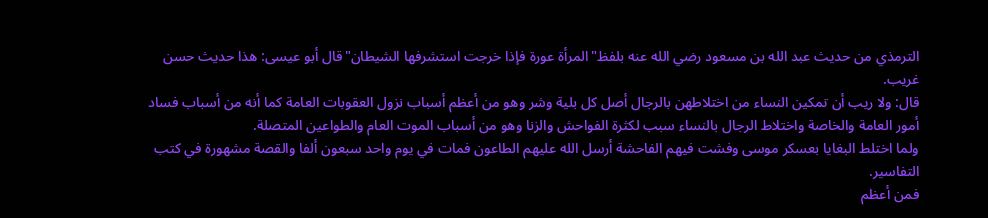الترمذي من حديث عبد الله بن مسعود رضي الله عنه بلفظ"المرأة عورة فإذا خرجت استشرفها الشيطان"قال أبو عيسى: هذا حديث حسن غريب.
قال: ولا ريب أن تمكين النساء من اختلاطهن بالرجال أصل كل بلية وشر وهو من أعظم أسباب نزول العقوبات العامة كما أنه من أسباب فساد أمور العامة والخاصة واختلاط الرجال بالنساء سبب لكثرة الفواحش والزنا وهو من أسباب الموت العام والطواعين المتصلة.
ولما اختلط البغايا بعسكر موسى وفشت فيهم الفاحشة أرسل الله عليهم الطاعون فمات في يوم واحد سبعون ألفا والقصة مشهورة في كتب التفاسير.
فمن أعظم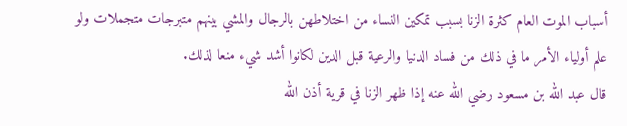أسباب الموت العام كثرة الزنا بسبب تمكين النساء من اختلاطهن بالرجال والمشي بينهم متبرجات متجملات ولو علم أولياء الأمر ما في ذلك من فساد الدنيا والرعية قبل الدين لكانوا أشد شيء منعا لذلك.
قال عبد الله بن مسعود رضي الله عنه إذا ظهر الزنا في قرية أذن الله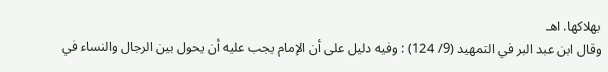بهلاكها. اهـ
وقال ابن عبد البر في التمهيد (9/ 124) : وفيه دليل على أن الإمام يجب عليه أن يحول بين الرجال والنساء في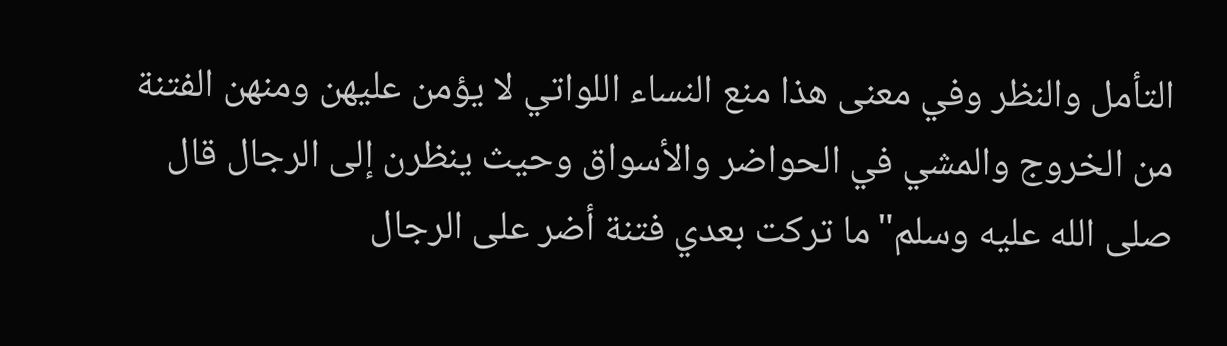التأمل والنظر وفي معنى هذا منع النساء اللواتي لا يؤمن عليهن ومنهن الفتنة من الخروج والمشي في الحواضر والأسواق وحيث ينظرن إلى الرجال قال صلى الله عليه وسلم"ما تركت بعدي فتنة أضر على الرجال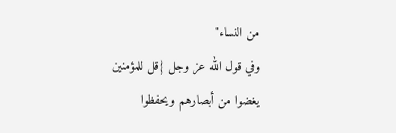من النساء"
وفي قول الله عز وجل {قل للمؤمنين يغضوا من أبصارهم ويحفظوا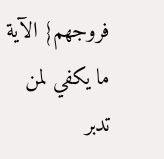فروجهم} الآية ما يكفي لمن تدبر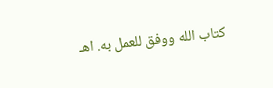كتاب الله ووفق للعمل به. اهـ